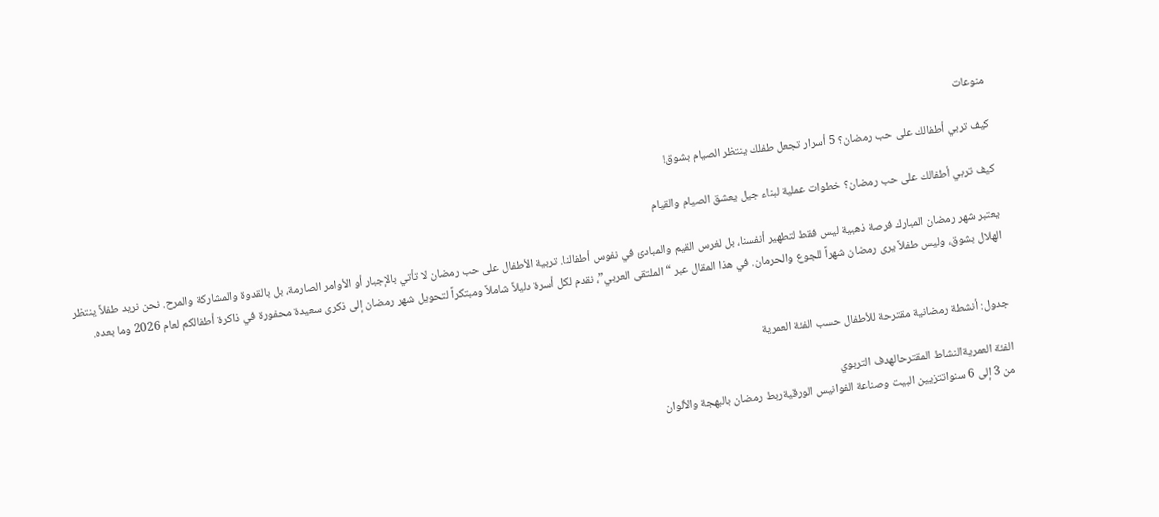منوعات

كيف تربي أطفالك على حب رمضان؟ 5 أسرار تجعل طفلك ينتظر الصيام بشوق!

كيف تربي أطفالك على حب رمضان؟ خطوات عملية لبناء جيل يعشق الصيام والقيام

يعتبر شهر رمضان المبارك فرصة ذهبية ليس فقط لتطهير أنفسنا، بل لغرس القيم والمبادئ في نفوس أطفالنا. تربية الأطفال على حب رمضان لا تأتي بالإجبار أو الأوامر الصارمة، بل بالقدوة والمشاركة والمرح. نحن نريد طفلاً ينتظر الهلال بشوق، وليس طفلاً يرى رمضان شهراً للجوع والحرمان. في هذا المقال عبر “الملتقى العربي”، نقدم لكل أسرة دليلاً شاملاً ومبتكراً لتحويل شهر رمضان إلى ذكرى سعيدة محفورة في ذاكرة أطفالكم لعام 2026 وما بعده.


جدول: أنشطة رمضانية مقترحة للأطفال حسب الفئة العمرية

الفئة العمريةالنشاط المقترحالهدف التربوي
من 3 إلى 6 سنواتتزيين البيت وصناعة الفوانيس الورقيةربط رمضان بالبهجة والألوان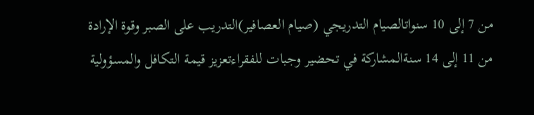من 7 إلى 10 سنواتالصيام التدريجي (صيام العصافير)التدريب على الصبر وقوة الإرادة
من 11 إلى 14 سنةالمشاركة في تحضير وجبات للفقراءتعزيز قيمة التكافل والمسؤولية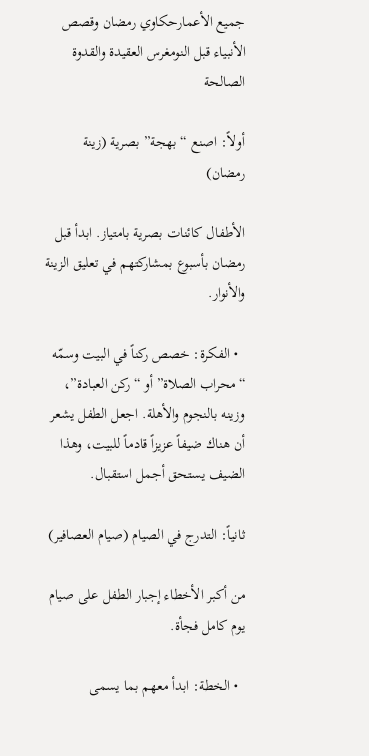جميع الأعمارحكاوي رمضان وقصص الأنبياء قبل النومغرس العقيدة والقدوة الصالحة

أولاً: اصنع “بهجة” بصرية (زينة رمضان)

الأطفال كائنات بصرية بامتياز. ابدأ قبل رمضان بأسبوع بمشاركتهم في تعليق الزينة والأنوار.

  • الفكرة: خصص ركناً في البيت وسمّه “محراب الصلاة” أو “ركن العبادة”، وزينه بالنجوم والأهلة. اجعل الطفل يشعر أن هناك ضيفاً عزيزاً قادماً للبيت، وهذا الضيف يستحق أجمل استقبال.

ثانياً: التدرج في الصيام (صيام العصافير)

من أكبر الأخطاء إجبار الطفل على صيام يوم كامل فجأة.

  • الخطة: ابدأ معهم بما يسمى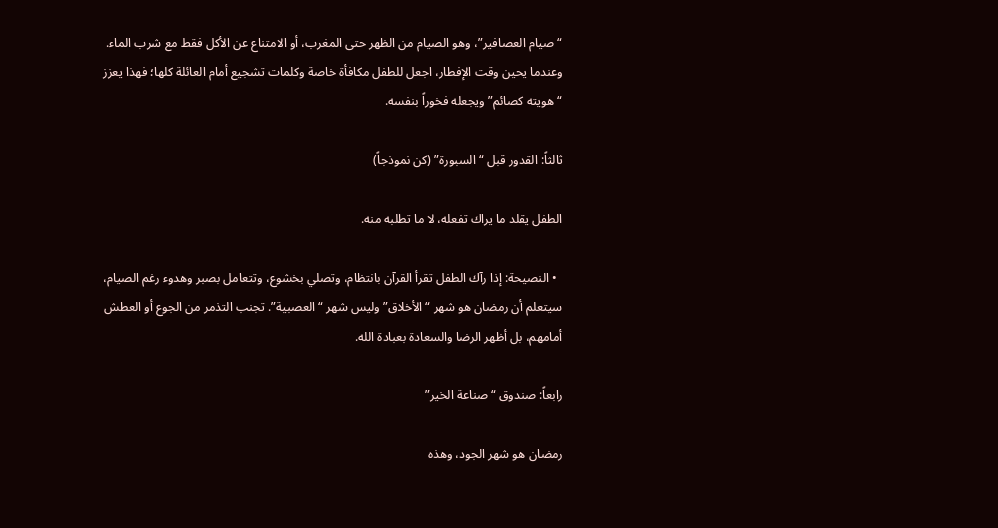“صيام العصافير”، وهو الصيام من الظهر حتى المغرب، أو الامتناع عن الأكل فقط مع شرب الماء. وعندما يحين وقت الإفطار، اجعل للطفل مكافأة خاصة وكلمات تشجيع أمام العائلة كلها؛ فهذا يعزز “هويته كصائم” ويجعله فخوراً بنفسه.

ثالثاً: القدور قبل “السبورة” (كن نموذجاً)

الطفل يقلد ما يراك تفعله، لا ما تطلبه منه.

  • النصيحة: إذا رآك الطفل تقرأ القرآن بانتظام، وتصلي بخشوع، وتتعامل بصبر وهدوء رغم الصيام، سيتعلم أن رمضان هو شهر “الأخلاق” وليس شهر “العصبية”. تجنب التذمر من الجوع أو العطش أمامهم، بل أظهر الرضا والسعادة بعبادة الله.

رابعاً: صندوق “صناعة الخير”

رمضان هو شهر الجود، وهذه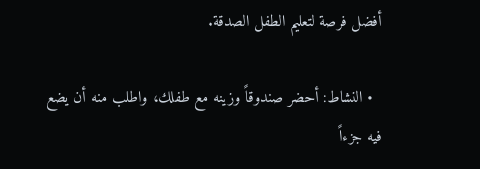أفضل فرصة لتعليم الطفل الصدقة.

  • النشاط: أحضر صندوقاً وزينه مع طفلك، واطلب منه أن يضع فيه جزءاً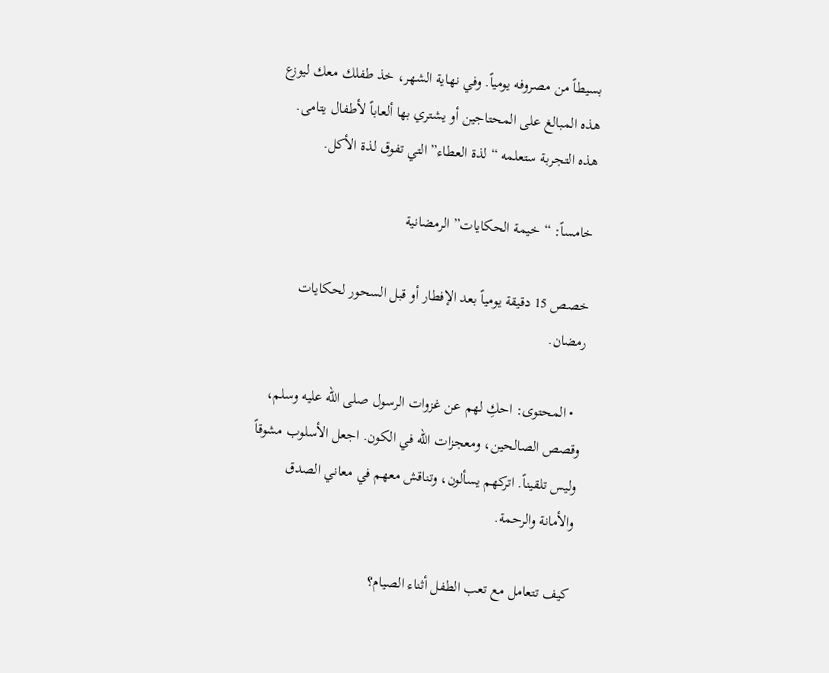بسيطاً من مصروفه يومياً. وفي نهاية الشهر، خذ طفلك معك ليوزع هذه المبالغ على المحتاجين أو يشتري بها ألعاباً لأطفال يتامى. هذه التجربة ستعلمه “لذة العطاء” التي تفوق لذة الأكل.

خامساً: “خيمة الحكايات” الرمضانية

خصص 15 دقيقة يومياً بعد الإفطار أو قبل السحور لحكايات رمضان.

  • المحتوى: احكِ لهم عن غزوات الرسول صلى الله عليه وسلم، وقصص الصالحين، ومعجزات الله في الكون. اجعل الأسلوب مشوقاً وليس تلقيناً. اتركهم يسألون، وتناقش معهم في معاني الصدق والأمانة والرحمة.

كيف تتعامل مع تعب الطفل أثناء الصيام؟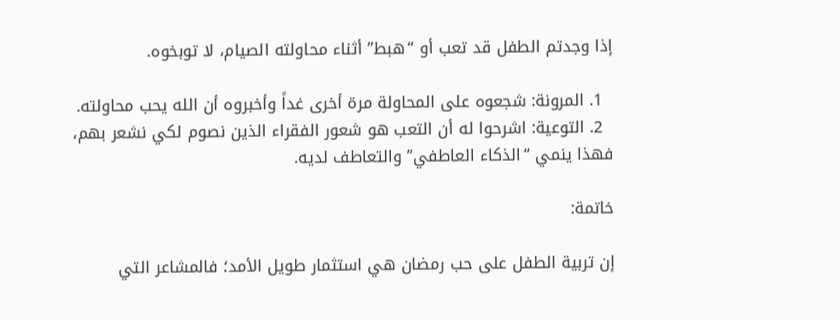إذا وجدتم الطفل قد تعب أو “هبط” أثناء محاولته الصيام، لا توبخوه.

  1. المرونة: شجعوه على المحاولة مرة أخرى غداً وأخبروه أن الله يحب محاولته.
  2. التوعية: اشرحوا له أن التعب هو شعور الفقراء الذين نصوم لكي نشعر بهم، فهذا ينمي “الذكاء العاطفي” والتعاطف لديه.

خاتمة:

إن تربية الطفل على حب رمضان هي استثمار طويل الأمد؛ فالمشاعر التي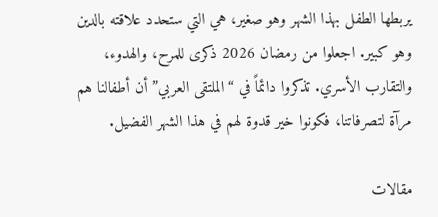يربطها الطفل بهذا الشهر وهو صغير، هي التي ستحدد علاقته بالدين وهو كبير. اجعلوا من رمضان 2026 ذكرى للمرح، والهدوء، والتقارب الأسري. تذكروا دائماً في “الملتقى العربي” أن أطفالنا هم مرآة لتصرفاتنا، فكونوا خير قدوة لهم في هذا الشهر الفضيل.

مقالات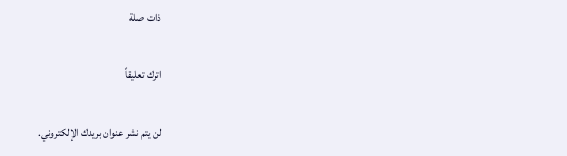ذات صلة

اترك تعليقاً

لن يتم نشر عنوان بريدك الإلكتروني.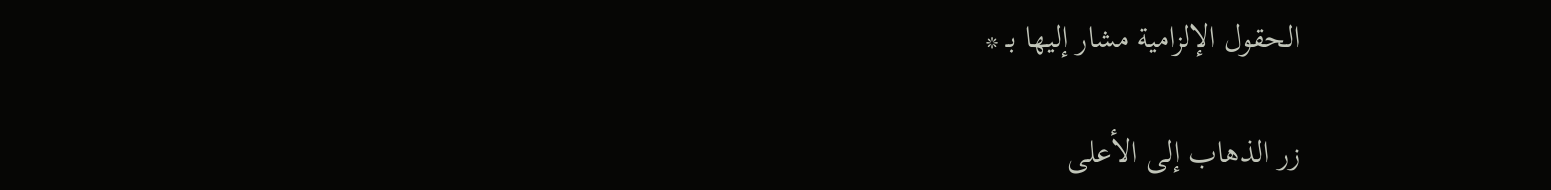الحقول الإلزامية مشار إليها بـ *

زر الذهاب إلى الأعلى